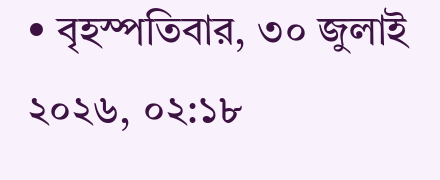• বৃহস্পতিবার, ৩০ জুলাই ২০২৬, ০২:১৮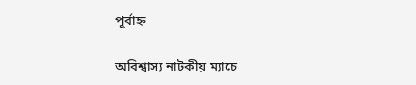পূর্বাহ্ন

অবিশ্বাস্য নাটকীয় ম্যাচে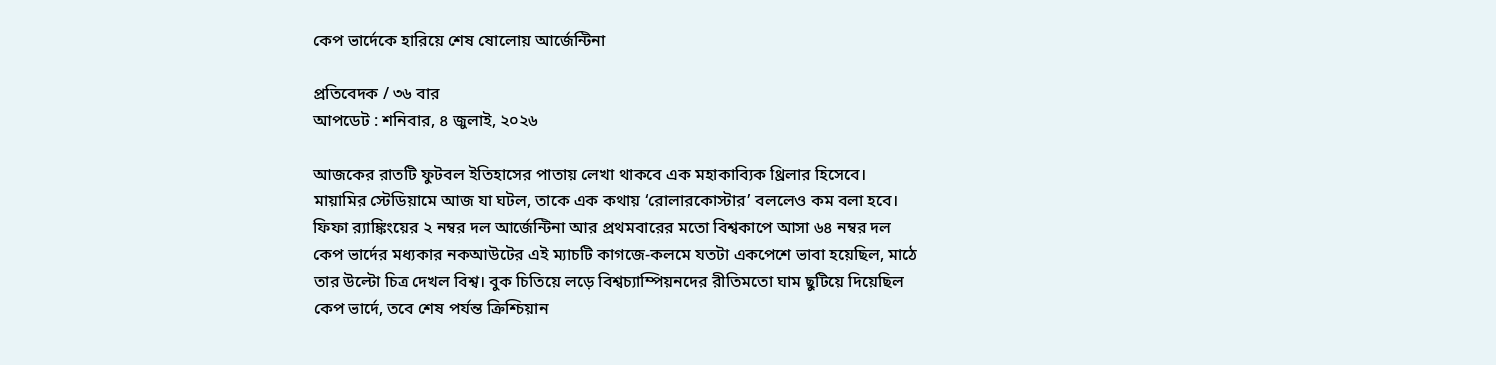কেপ ভার্দেকে হারিয়ে শেষ ষোলোয় আর্জেন্টিনা

প্রতিবেদক / ৩৬ বার
আপডেট : শনিবার, ৪ জুলাই, ২০২৬

আজকের রাতটি ফুটবল ইতিহাসের পাতায় লেখা থাকবে এক মহাকাব্যিক থ্রিলার হিসেবে। মায়ামির স্টেডিয়ামে আজ যা ঘটল, তাকে এক কথায় ‘রোলারকোস্টার’ বললেও কম বলা হবে। ফিফা র‍্যাঙ্কিংয়ের ২ নম্বর দল আর্জেন্টিনা আর প্রথমবারের মতো বিশ্বকাপে আসা ৬৪ নম্বর দল কেপ ভার্দের মধ্যকার নকআউটের এই ম্যাচটি কাগজে-কলমে যতটা একপেশে ভাবা হয়েছিল, মাঠে তার উল্টো চিত্র দেখল বিশ্ব। বুক চিতিয়ে লড়ে বিশ্বচ্যাম্পিয়নদের রীতিমতো ঘাম ছুটিয়ে দিয়েছিল কেপ ভার্দে, তবে শেষ পর্যন্ত ক্রিশ্চিয়ান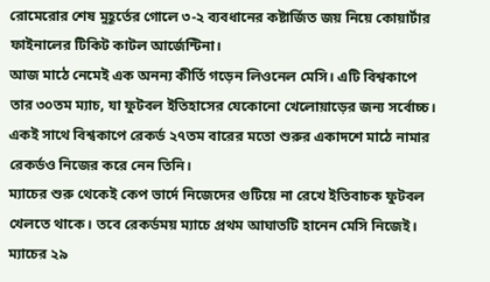রোমেরোর শেষ মুহূর্তের গোলে ৩-২ ব্যবধানের কষ্টার্জিত জয় নিয়ে কোয়ার্টার ফাইনালের টিকিট কাটল আর্জেন্টিনা।
আজ মাঠে নেমেই এক অনন্য কীর্তি গড়েন লিওনেল মেসি। এটি বিশ্বকাপে তার ৩০তম ম্যাচ, যা ফুটবল ইতিহাসের যেকোনো খেলোয়াড়ের জন্য সর্বোচ্চ। একই সাথে বিশ্বকাপে রেকর্ড ২৭তম বারের মতো শুরুর একাদশে মাঠে নামার রেকর্ডও নিজের করে নেন তিনি।
ম্যাচের শুরু থেকেই কেপ ভার্দে নিজেদের গুটিয়ে না রেখে ইতিবাচক ফুটবল খেলতে থাকে। তবে রেকর্ডময় ম্যাচে প্রথম আঘাতটি হানেন মেসি নিজেই। ম্যাচের ২৯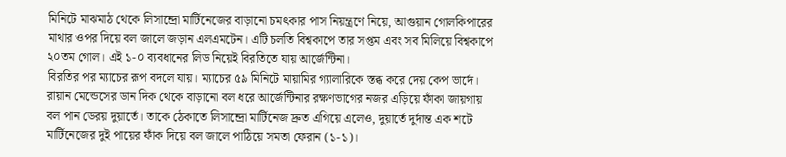মিনিটে মাঝমাঠ থেকে লিসান্দ্রো মার্টিনেজের বাড়ানো চমৎকার পাস নিয়ন্ত্রণে নিয়ে, আগুয়ান গোলকিপারের মাথার ওপর দিয়ে বল জালে জড়ান এলএমটেন। এটি চলতি বিশ্বকাপে তার সপ্তম এবং সব মিলিয়ে বিশ্বকাপে ২০তম গোল। এই ১-০ ব্যবধানের লিড নিয়েই বিরতিতে যায় আর্জেন্টিনা।
বিরতির পর ম্যাচের রূপ বদলে যায়। ম্যাচের ৫৯ মিনিটে মায়ামির গ্যালারিকে স্তব্ধ করে দেয় কেপ ভার্দে। রায়ান মেন্ডেসের ডান দিক থেকে বাড়ানো বল ধরে আর্জেন্টিনার রক্ষণভাগের নজর এড়িয়ে ফাঁকা জায়গায় বল পান ডেরয় দুয়ার্তে। তাকে ঠেকাতে লিসান্দ্রো মার্টিনেজ দ্রুত এগিয়ে এলেও, দুয়ার্তে দুর্দান্ত এক শটে মার্টিনেজের দুই পায়ের ফাঁক দিয়ে বল জালে পাঠিয়ে সমতা ফেরান (১-১)।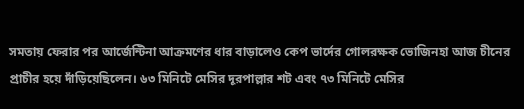সমতায় ফেরার পর আর্জেন্টিনা আক্রমণের ধার বাড়ালেও কেপ ভার্দের গোলরক্ষক ভোজিনহা আজ চীনের প্রাচীর হয়ে দাঁড়িয়েছিলেন। ৬৩ মিনিটে মেসির দূরপাল্লার শট এবং ৭৩ মিনিটে মেসির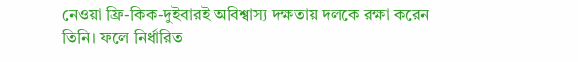নেওয়া ফ্রি-কিক-দুইবারই অবিশ্বাস্য দক্ষতায় দলকে রক্ষা করেন তিনি। ফলে নির্ধারিত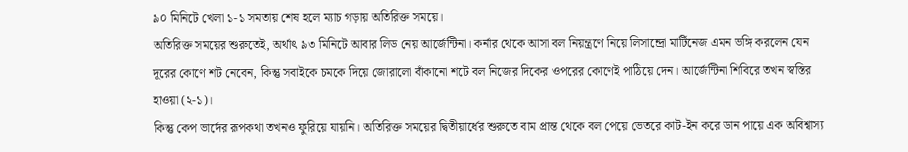৯০ মিনিটে খেলা ১-১ সমতায় শেষ হলে ম্যাচ গড়ায় অতিরিক্ত সময়ে।
অতিরিক্ত সময়ের শুরুতেই, অর্থাৎ ৯৩ মিনিটে আবার লিড নেয় আর্জেন্টিনা। কর্নার থেকে আসা বল নিয়ন্ত্রণে নিয়ে লিসান্দ্রো মার্টিনেজ এমন ভঙ্গি করলেন যেন দূরের কোণে শট নেবেন, কিন্তু সবাইকে চমকে দিয়ে জোরালো বাঁকানো শটে বল নিজের দিকের ওপরের কোণেই পাঠিয়ে দেন। আর্জেন্টিনা শিবিরে তখন স্বস্তির হাওয়া (২-১)।
কিন্তু কেপ ভার্দের রূপকথা তখনও ফুরিয়ে যায়নি। অতিরিক্ত সময়ের দ্বিতীয়ার্ধের শুরুতে বাম প্রান্ত থেকে বল পেয়ে ভেতরে কাট-ইন করে ডান পায়ে এক অবিশ্বাস্য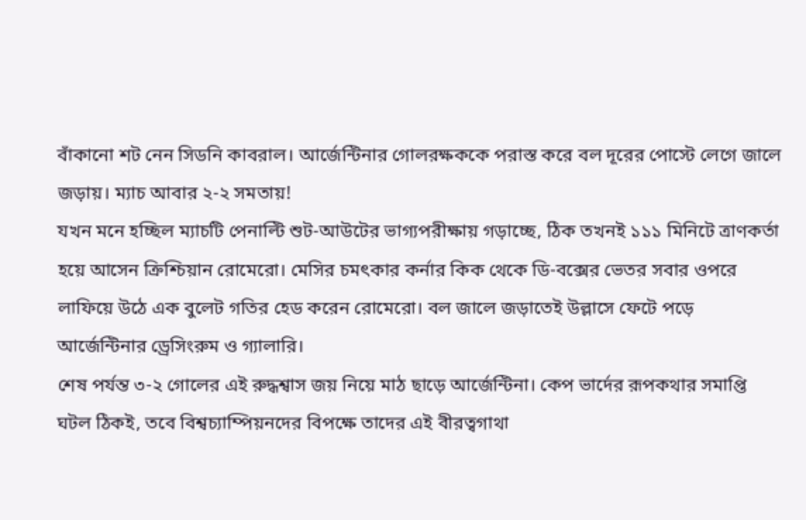বাঁকানো শট নেন সিডনি কাবরাল। আর্জেন্টিনার গোলরক্ষককে পরাস্ত করে বল দূরের পোস্টে লেগে জালে জড়ায়। ম্যাচ আবার ২-২ সমতায়!
যখন মনে হচ্ছিল ম্যাচটি পেনাল্টি শুট-আউটের ভাগ্যপরীক্ষায় গড়াচ্ছে, ঠিক তখনই ১১১ মিনিটে ত্রাণকর্তা হয়ে আসেন ক্রিশ্চিয়ান রোমেরো। মেসির চমৎকার কর্নার কিক থেকে ডি-বক্সের ভেতর সবার ওপরে লাফিয়ে উঠে এক বুলেট গতির হেড করেন রোমেরো। বল জালে জড়াতেই উল্লাসে ফেটে পড়ে আর্জেন্টিনার ড্রেসিংরুম ও গ্যালারি।
শেষ পর্যন্ত ৩-২ গোলের এই রুদ্ধশ্বাস জয় নিয়ে মাঠ ছাড়ে আর্জেন্টিনা। কেপ ভার্দের রূপকথার সমাপ্তি ঘটল ঠিকই, তবে বিশ্বচ্যাম্পিয়নদের বিপক্ষে তাদের এই বীরত্বগাথা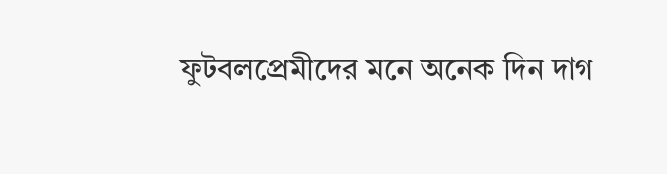ফুটবলপ্রেমীদের মনে অনেক দিন দাগ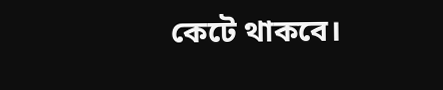কেটে থাকবে।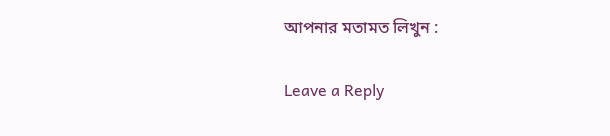আপনার মতামত লিখুন :

Leave a Reply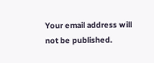Your email address will not be published.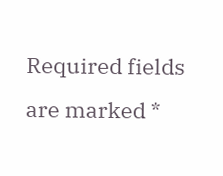Required fields are marked *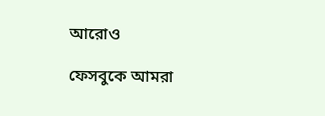আরোও

ফেসবুকে আমরা